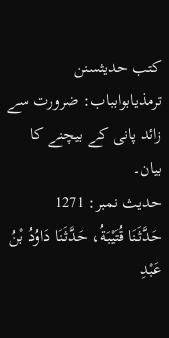کتب حدیثسنن ترمذيابوابباب: ضرورت سے زائد پانی کے بیچنے کا بیان۔
حدیث نمبر: 1271
حَدَّثَنَا قُتَيْبَةُ، حَدَّثَنَا دَاوُدُ بْنُ عَبْدِ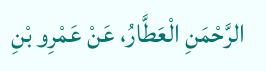الرَّحْمَنِ الْعَطَّارُ، عَنْ عَمْرِو بْنِ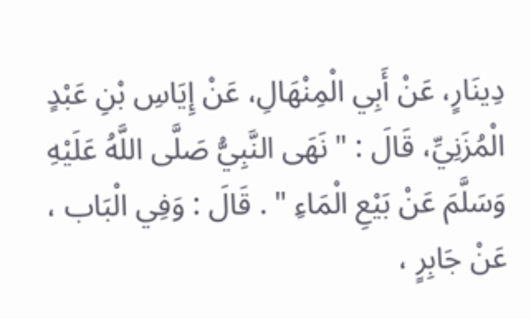دِينَارٍ، عَنْ أَبِي الْمِنْهَالِ، عَنْ إِيَاسِ بْنِ عَبْدٍ الْمُزَنِيِّ، قَالَ : " نَهَى النَّبِيُّ صَلَّى اللَّهُ عَلَيْهِ وَسَلَّمَ عَنْ بَيْعِ الْمَاءِ " . قَالَ : وَفِي الْبَاب ، عَنْ جَابِرٍ ،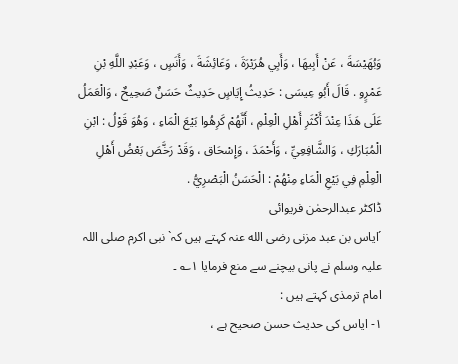وَبُهَيْسَةَ ، عَنْ أَبِيهَا ، وَأَبِي هُرَيْرَةَ ، وَعَائِشَةَ ، وَأَنَسٍ ، وَعَبْدِ اللَّهِ بْنِ عَمْرٍو . قَالَ أَبُو عِيسَى : حَدِيثُ إِيَاسٍ حَدِيثٌ حَسَنٌ صَحِيحٌ ، وَالْعَمَلُ عَلَى هَذَا عِنْدَ أَكْثَرِ أَهْلِ الْعِلْمِ ، أَنَّهُمْ كَرِهُوا بَيْعَ الْمَاءِ ، وَهُوَ قَوْلُ : ابْنِ الْمُبَارَكِ ، وَالشَّافِعِيِّ ، وَأَحْمَدَ ، وَإِسْحَاق ، وَقَدْ رَخَّصَ بَعْضُ أَهْلِ الْعِلْمِ فِي بَيْعِ الْمَاءِ مِنْهُمْ : الْحَسَنُ الْبَصْرِيُّ .
ڈاکٹر عبدالرحمٰن فریوائی
´ایاس بن عبد مزنی رضی الله عنہ کہتے ہیں کہ` نبی اکرم صلی اللہ علیہ وسلم نے پانی بیچنے سے منع فرمایا ۱؎ ۔
امام ترمذی کہتے ہیں :
۱- ایاس کی حدیث حسن صحیح ہے ،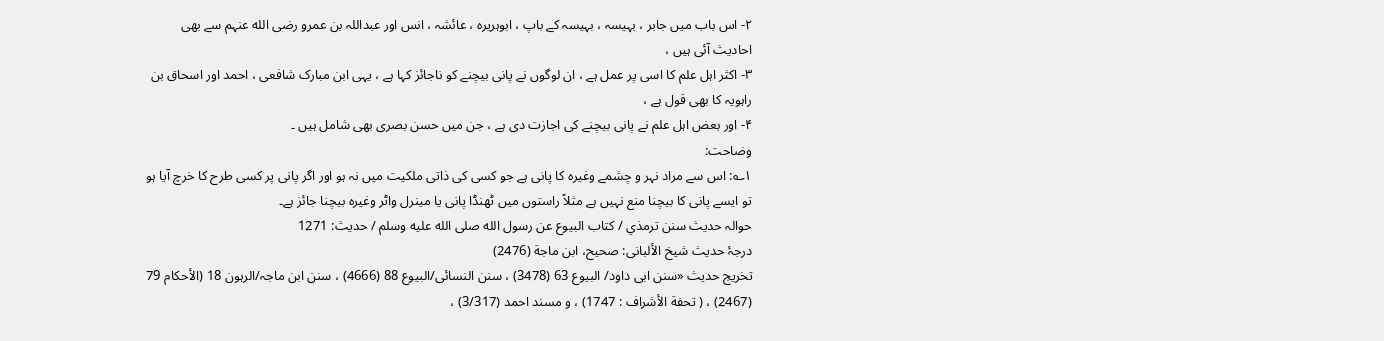۲- اس باب میں جابر ، بہیسہ ، بہیسہ کے باپ ، ابوہریرہ ، عائشہ ، انس اور عبداللہ بن عمرو رضی الله عنہم سے بھی احادیث آئی ہیں ،
۳- اکثر اہل علم کا اسی پر عمل ہے ، ان لوگوں نے پانی بیچنے کو ناجائز کہا ہے ، یہی ابن مبارک شافعی ، احمد اور اسحاق بن راہویہ کا بھی قول ہے ،
۴- اور بعض اہل علم نے پانی بیچنے کی اجازت دی ہے ، جن میں حسن بصری بھی شامل ہیں ۔
وضاحت:
۱؎: اس سے مراد نہر و چشمے وغیرہ کا پانی ہے جو کسی کی ذاتی ملکیت میں نہ ہو اور اگر پانی پر کسی طرح کا خرچ آیا ہو تو ایسے پانی کا بیچنا منع نہیں ہے مثلاً راستوں میں ٹھنڈا پانی یا مینرل واٹر وغیرہ بیچنا جائز ہے۔
حوالہ حدیث سنن ترمذي / كتاب البيوع عن رسول الله صلى الله عليه وسلم / حدیث: 1271
درجۂ حدیث شیخ الألبانی: صحيح، ابن ماجة (2476)
تخریج حدیث «سنن ابی داود/ البیوع 63 (3478) ، سنن النسائی/البیوع 88 (4666) ، سنن ابن ماجہ/الرہون 18 (الأحکام 79 (2467) ، ( تحفة الأشراف : 1747) ، و مسند احمد (3/317) ،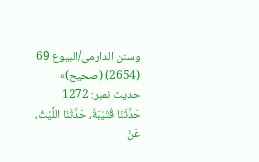وسنن الدارمی/البیوع 69 (2654) (صحیح)»
حدیث نمبر: 1272
حَدَّثَنَا قُتَيْبَةُ، حَدَّثَنَا اللَّيْثُ، عَنْ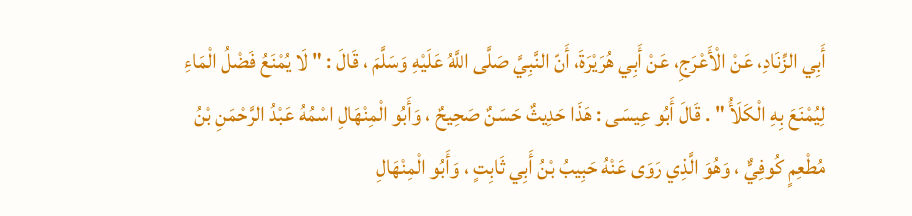أَبِي الزِّنَادِ، عَنْ الْأَعْرَجِ، عَنْ أَبِي هُرَيْرَةَ، أَنّ النَّبِيَّ صَلَّى اللَّهُ عَلَيْهِ وَسَلَّمَ ، قَالَ : " لَا يُمْنَعُ فَضْلُ الْمَاءِ لِيُمْنَعَ بِهِ الْكَلَأُ " . قَالَ أَبُو عِيسَى : هَذَا حَدِيثٌ حَسَنٌ صَحِيحٌ ، وَأَبُو الْمِنْهَالِ اسْمُهُ عَبْدُ الرَّحْمَنِ بْنُ مُطْعِمٍ كُوفِيٌّ ، وَهُوَ الَّذِي رَوَى عَنْهُ حَبِيبُ بْنُ أَبِي ثَابِتٍ ، وَأَبُو الْمِنْهَالِ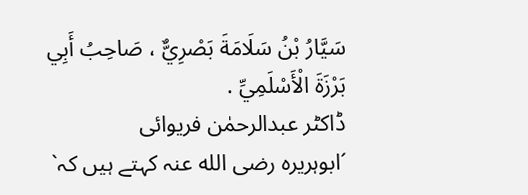سَيَّارُ بْنُ سَلَامَةَ بَصْرِيٌّ ، صَاحِبُ أَبِي بَرْزَةَ الْأَسْلَمِيِّ .
ڈاکٹر عبدالرحمٰن فریوائی
´ابوہریرہ رضی الله عنہ کہتے ہیں کہ`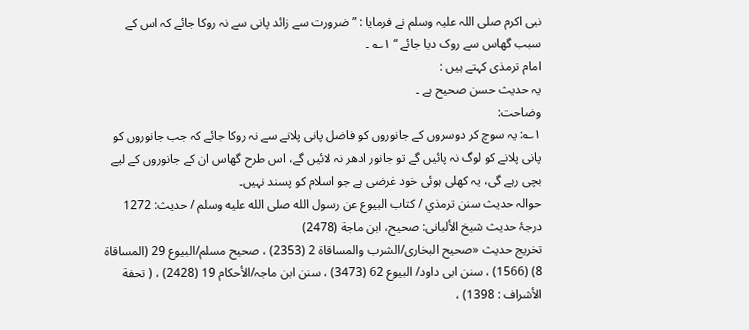نبی اکرم صلی اللہ علیہ وسلم نے فرمایا : ” ضرورت سے زائد پانی سے نہ روکا جائے کہ اس کے سبب گھاس سے روک دیا جائے “ ۱؎ ۔
امام ترمذی کہتے ہیں :
یہ حدیث حسن صحیح ہے ۔
وضاحت:
۱؎: یہ سوچ کر دوسروں کے جانوروں کو فاضل پانی پلانے سے نہ روکا جائے کہ جب جانوروں کو پانی پلانے کو لوگ نہ پائیں گے تو جانور ادھر نہ لائیں گے، اس طرح گھاس ان کے جانوروں کے لیے بچی رہے گی، یہ کھلی ہوئی خود غرضی ہے جو اسلام کو پسند نہیں۔
حوالہ حدیث سنن ترمذي / كتاب البيوع عن رسول الله صلى الله عليه وسلم / حدیث: 1272
درجۂ حدیث شیخ الألبانی: صحيح، ابن ماجة (2478)
تخریج حدیث «صحیح البخاری/الشرب والمساقاة 2 (2353) ، صحیح مسلم/البیوع 29 (المساقاة 8) (1566) ، سنن ابی داود/ البیوع 62 (3473) ، سنن ابن ماجہ/الأحکام 19 (2428) ، ( تحفة الأشراف : 1398) ،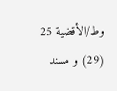وط/الأقضیة 25 (29) و مسند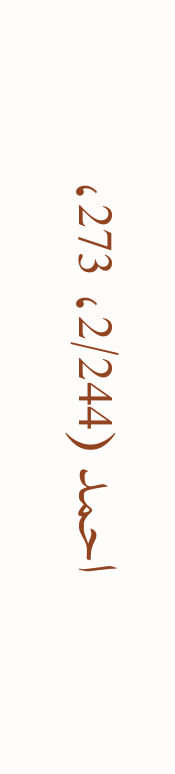احمد (2/244، 273،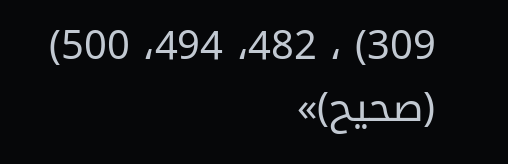309) ، 482، 494، 500) (صحیح)»